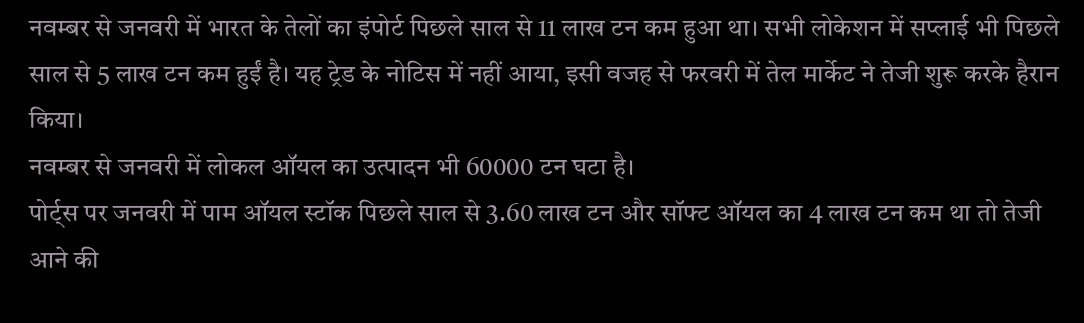नवम्बर से जनवरी में भारत के तेलों का इंपोर्ट पिछले साल से 11 लाख टन कम हुआ था। सभी लोकेशन में सप्लाई भी पिछले साल से 5 लाख टन कम हुईं है। यह ट्रेड के नोटिस में नहीं आया, इसी वजह से फरवरी में तेल मार्केट ने तेजी शुरू करके हैरान किया।
नवम्बर से जनवरी में लोकल ऑयल का उत्पादन भी 60000 टन घटा है।
पोर्ट्स पर जनवरी में पाम ऑयल स्टॉक पिछले साल से 3.60 लाख टन और सॉफ्ट ऑयल का 4 लाख टन कम था तो तेजी आने की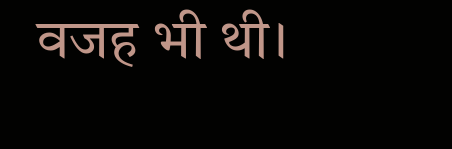वजह भी थी।